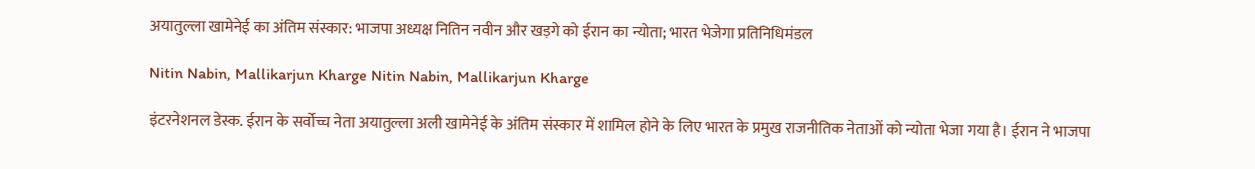अयातुल्ला खामेनेई का अंतिम संस्कार: भाजपा अध्यक्ष नितिन नवीन और खड़गे को ईरान का न्योता; भारत भेजेगा प्रतिनिधिमंडल

Nitin Nabin, Mallikarjun Kharge Nitin Nabin, Mallikarjun Kharge

इंटरनेशनल डेस्क. ईरान के सर्वोच्च नेता अयातुल्ला अली खामेनेई के अंतिम संस्कार में शामिल होने के लिए भारत के प्रमुख राजनीतिक नेताओं को न्योता भेजा गया है। ईरान ने भाजपा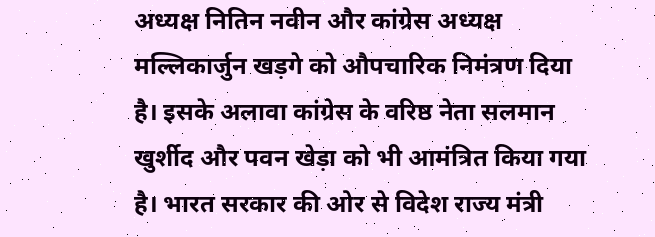अध्यक्ष नितिन नवीन और कांग्रेस अध्यक्ष मल्लिकार्जुन खड़गे को औपचारिक निमंत्रण दिया है। इसके अलावा कांग्रेस के वरिष्ठ नेता सलमान खुर्शीद और पवन खेड़ा को भी आमंत्रित किया गया है। भारत सरकार की ओर से विदेश राज्य मंत्री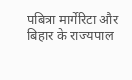पबित्रा मार्गेरिटा और बिहार के राज्यपाल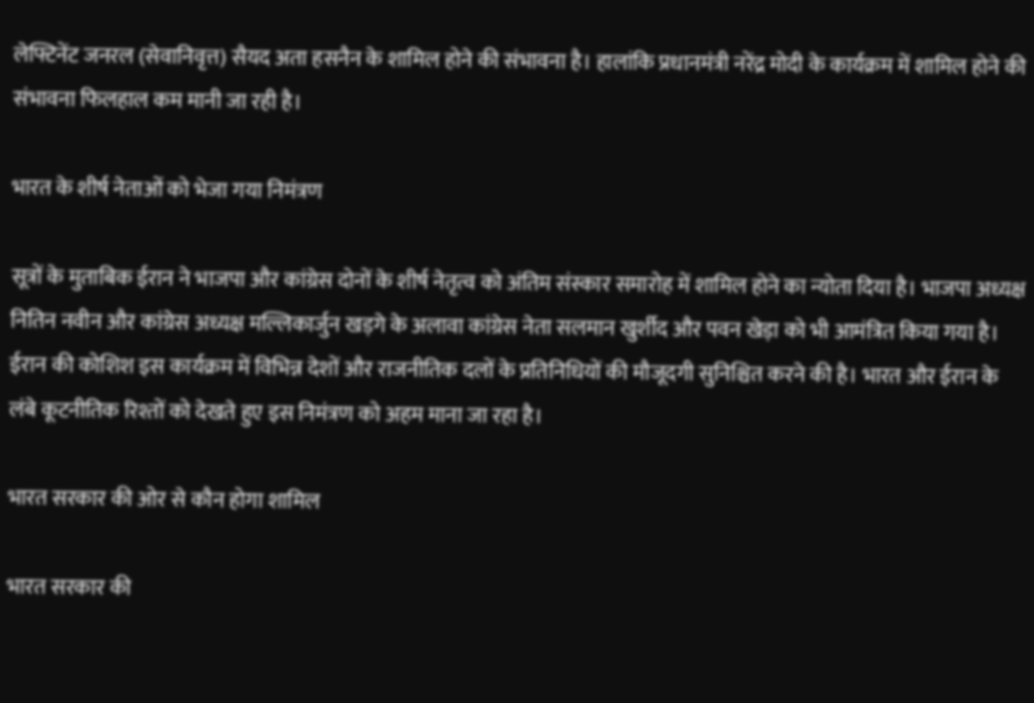लेफ्टिनेंट जनरल (सेवानिवृत्त) सैयद अता हसनैन के शामिल होने की संभावना है। हालांकि प्रधानमंत्री नरेंद्र मोदी के कार्यक्रम में शामिल होने की संभावना फिलहाल कम मानी जा रही है।

भारत के शीर्ष नेताओं को भेजा गया निमंत्रण

सूत्रों के मुताबिक ईरान ने भाजपा और कांग्रेस दोनों के शीर्ष नेतृत्व को अंतिम संस्कार समारोह में शामिल होने का न्योता दिया है। भाजपा अध्यक्ष नितिन नवीन और कांग्रेस अध्यक्ष मल्लिकार्जुन खड़गे के अलावा कांग्रेस नेता सलमान खुर्शीद और पवन खेड़ा को भी आमंत्रित किया गया है। ईरान की कोशिश इस कार्यक्रम में विभिन्न देशों और राजनीतिक दलों के प्रतिनिधियों की मौजूदगी सुनिश्चित करने की है। भारत और ईरान के लंबे कूटनीतिक रिश्तों को देखते हुए इस निमंत्रण को अहम माना जा रहा है।

भारत सरकार की ओर से कौन होगा शामिल

भारत सरकार की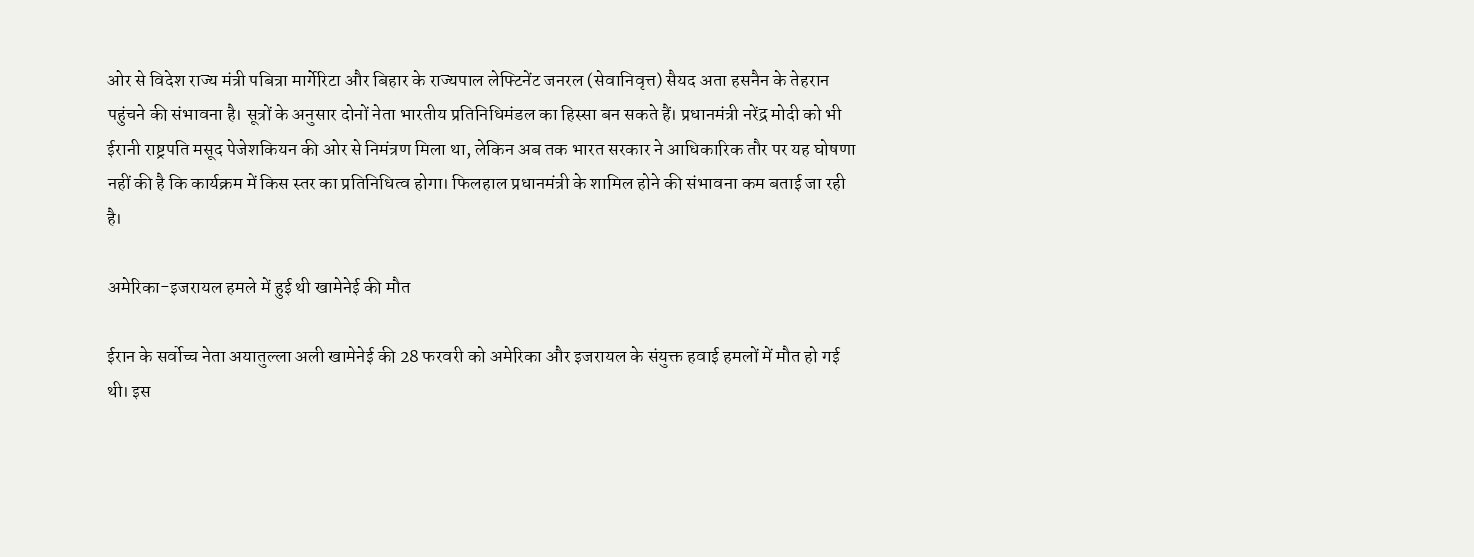ओर से विदेश राज्य मंत्री पबित्रा मार्गेरिटा और बिहार के राज्यपाल लेफ्टिनेंट जनरल (सेवानिवृत्त) सैयद अता हसनैन के तेहरान पहुंचने की संभावना है। सूत्रों के अनुसार दोनों नेता भारतीय प्रतिनिधिमंडल का हिस्सा बन सकते हैं। प्रधानमंत्री नरेंद्र मोदी को भी ईरानी राष्ट्रपति मसूद पेजेशकियन की ओर से निमंत्रण मिला था, लेकिन अब तक भारत सरकार ने आधिकारिक तौर पर यह घोषणा नहीं की है कि कार्यक्रम में किस स्तर का प्रतिनिधित्व होगा। फिलहाल प्रधानमंत्री के शामिल होने की संभावना कम बताई जा रही है।

अमेरिका-इजरायल हमले में हुई थी खामेनेई की मौत

ईरान के सर्वोच्च नेता अयातुल्ला अली खामेनेई की 28 फरवरी को अमेरिका और इजरायल के संयुक्त हवाई हमलों में मौत हो गई थी। इस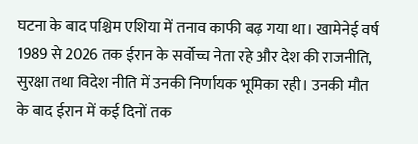घटना के बाद पश्चिम एशिया में तनाव काफी बढ़ गया था। खामेनेई वर्ष 1989 से 2026 तक ईरान के सर्वोच्च नेता रहे और देश की राजनीति, सुरक्षा तथा विदेश नीति में उनकी निर्णायक भूमिका रही। उनकी मौत के बाद ईरान में कई दिनों तक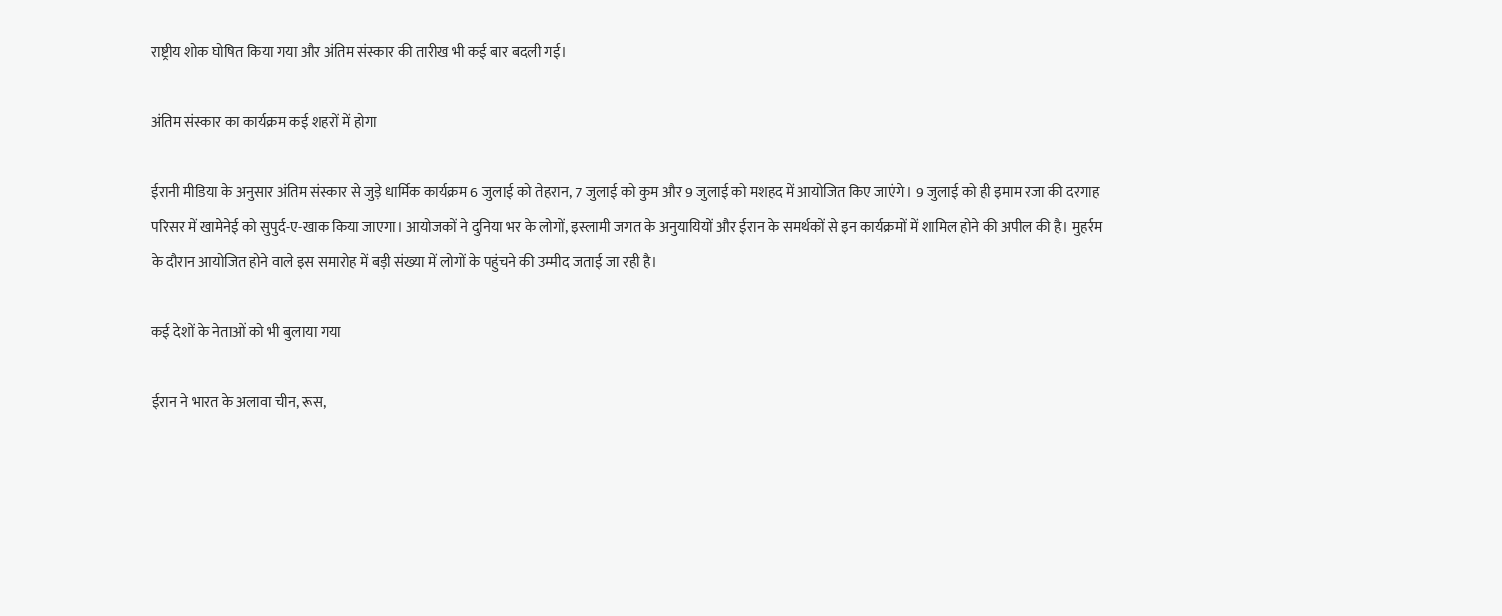राष्ट्रीय शोक घोषित किया गया और अंतिम संस्कार की तारीख भी कई बार बदली गई।

अंतिम संस्कार का कार्यक्रम कई शहरों में होगा

ईरानी मीडिया के अनुसार अंतिम संस्कार से जुड़े धार्मिक कार्यक्रम 6 जुलाई को तेहरान, 7 जुलाई को कुम और 9 जुलाई को मशहद में आयोजित किए जाएंगे। 9 जुलाई को ही इमाम रजा की दरगाह परिसर में खामेनेई को सुपुर्द-ए-खाक किया जाएगा। आयोजकों ने दुनिया भर के लोगों, इस्लामी जगत के अनुयायियों और ईरान के समर्थकों से इन कार्यक्रमों में शामिल होने की अपील की है। मुहर्रम के दौरान आयोजित होने वाले इस समारोह में बड़ी संख्या में लोगों के पहुंचने की उम्मीद जताई जा रही है।

कई देशों के नेताओं को भी बुलाया गया

ईरान ने भारत के अलावा चीन, रूस,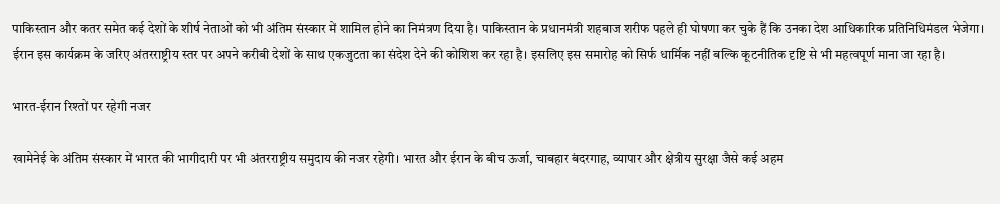पाकिस्तान और कतर समेत कई देशों के शीर्ष नेताओं को भी अंतिम संस्कार में शामिल होने का निमंत्रण दिया है। पाकिस्तान के प्रधानमंत्री शहबाज शरीफ पहले ही घोषणा कर चुके हैं कि उनका देश आधिकारिक प्रतिनिधिमंडल भेजेगा। ईरान इस कार्यक्रम के जरिए अंतरराष्ट्रीय स्तर पर अपने करीबी देशों के साथ एकजुटता का संदेश देने की कोशिश कर रहा है। इसलिए इस समारोह को सिर्फ धार्मिक नहीं बल्कि कूटनीतिक दृष्टि से भी महत्वपूर्ण माना जा रहा है।

भारत-ईरान रिश्तों पर रहेगी नजर

खामेनेई के अंतिम संस्कार में भारत की भागीदारी पर भी अंतरराष्ट्रीय समुदाय की नजर रहेगी। भारत और ईरान के बीच ऊर्जा, चाबहार बंदरगाह, व्यापार और क्षेत्रीय सुरक्षा जैसे कई अहम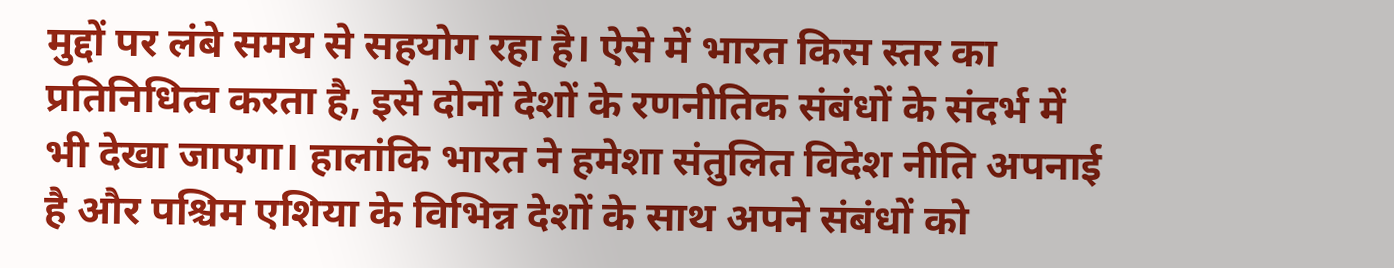मुद्दों पर लंबे समय से सहयोग रहा है। ऐसे में भारत किस स्तर का प्रतिनिधित्व करता है, इसे दोनों देशों के रणनीतिक संबंधों के संदर्भ में भी देखा जाएगा। हालांकि भारत ने हमेशा संतुलित विदेश नीति अपनाई है और पश्चिम एशिया के विभिन्न देशों के साथ अपने संबंधों को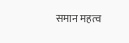समान महत्व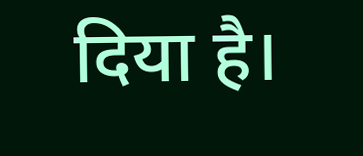दिया है।